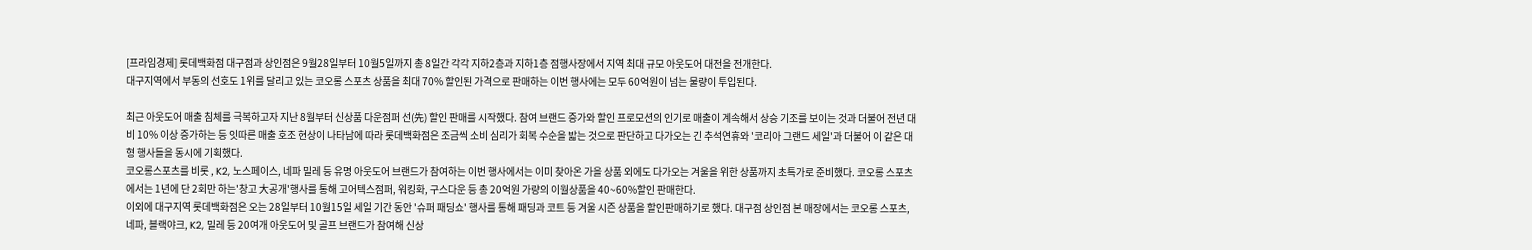[프라임경제] 롯데백화점 대구점과 상인점은 9월28일부터 10월5일까지 총 8일간 각각 지하2층과 지하1층 점행사장에서 지역 최대 규모 아웃도어 대전을 전개한다.
대구지역에서 부동의 선호도 1위를 달리고 있는 코오롱 스포츠 상품을 최대 70% 할인된 가격으로 판매하는 이번 행사에는 모두 60억원이 넘는 물량이 투입된다.

최근 아웃도어 매출 침체를 극복하고자 지난 8월부터 신상품 다운점퍼 선(先) 할인 판매를 시작했다. 참여 브랜드 증가와 할인 프로모션의 인기로 매출이 계속해서 상승 기조를 보이는 것과 더불어 전년 대비 10% 이상 증가하는 등 잇따른 매출 호조 현상이 나타남에 따라 롯데백화점은 조금씩 소비 심리가 회복 수순을 밟는 것으로 판단하고 다가오는 긴 추석연휴와 '코리아 그랜드 세일'과 더불어 이 같은 대형 행사들을 동시에 기획했다.
코오롱스포츠를 비롯 , K2, 노스페이스, 네파 밀레 등 유명 아웃도어 브랜드가 참여하는 이번 행사에서는 이미 찾아온 가을 상품 외에도 다가오는 겨울을 위한 상품까지 초특가로 준비했다. 코오롱 스포츠에서는 1년에 단 2회만 하는'창고 大공개'행사를 통해 고어텍스점퍼, 워킹화, 구스다운 등 총 20억원 가량의 이월상품을 40~60%할인 판매한다.
이외에 대구지역 롯데백화점은 오는 28일부터 10월15일 세일 기간 동안 '슈퍼 패딩쇼' 행사를 통해 패딩과 코트 등 겨울 시즌 상품을 할인판매하기로 했다. 대구점 상인점 본 매장에서는 코오롱 스포츠, 네파, 블랙야크, K2, 밀레 등 20여개 아웃도어 및 골프 브랜드가 참여해 신상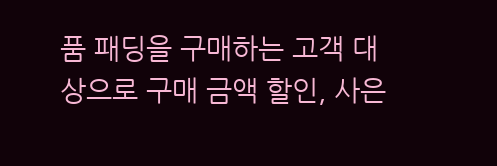품 패딩을 구매하는 고객 대상으로 구매 금액 할인, 사은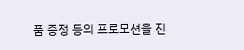품 증정 등의 프로모션을 진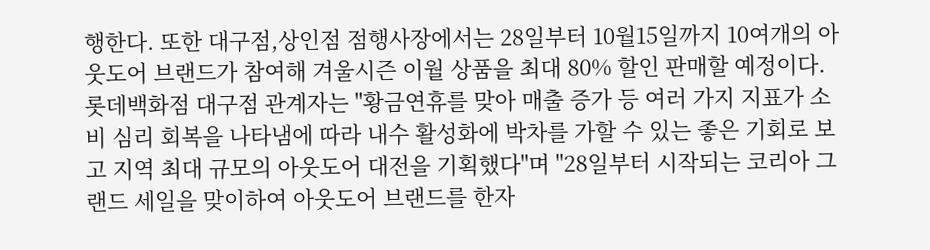행한다. 또한 대구점,상인점 점행사장에서는 28일부터 10월15일까지 10여개의 아웃도어 브랜드가 참여해 겨울시즌 이월 상품을 최대 80% 할인 판매할 예정이다.
롯데백화점 대구점 관계자는 "황금연휴를 맞아 매출 증가 등 여러 가지 지표가 소비 심리 회복을 나타냄에 따라 내수 활성화에 박차를 가할 수 있는 좋은 기회로 보고 지역 최대 규모의 아웃도어 대전을 기획했다"며 "28일부터 시작되는 코리아 그랜드 세일을 맞이하여 아웃도어 브랜드를 한자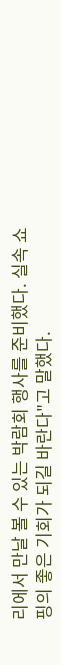리에서 만날 볼 수 있는 박람회 행사를 준비했다. 실속 쇼핑의 좋은 기회가 되길 바란다"고 말했다.